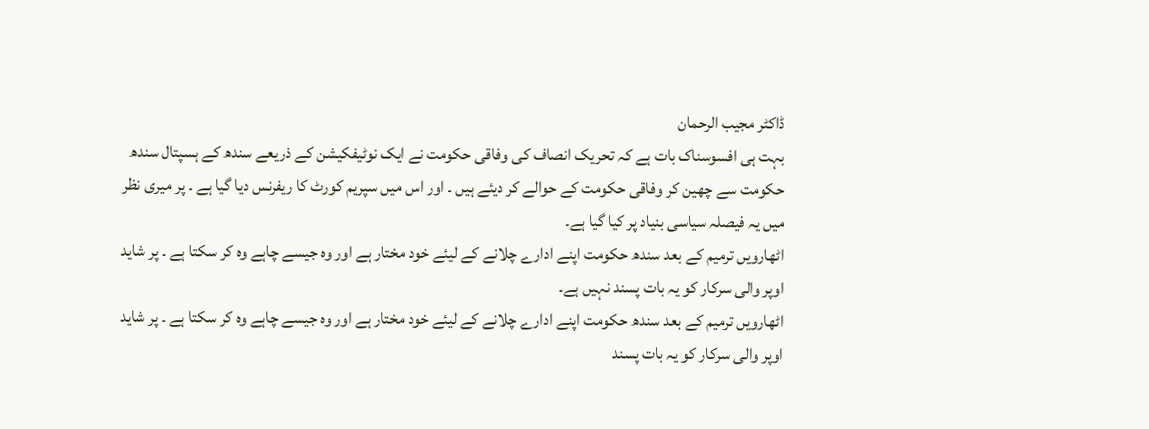ڈاکٹر مجیب الرحمان
بہت ہی افسوسناک بات ہے کہ تحریک انصاف کی وفاقی حکومت نے ایک نوٹیفکیشن کے ذریعے سندھ کے ہسپتال سندھ حکومت سے چھین کر وفاقی حکومت کے حوالے کر دیئے ہیں ۔ اور اس میں سپریم کورٹ کا ریفرنس دیا گیا ہے ۔ پر میری نظر میں یہ فیصلہ سیاسی بنیاد پر کیا گیا ہے۔
اٹھارویں ترمیم کے بعد سندھ حکومت اپنے ادارے چلانے کے لیئے خود مختار ہے اور وہ جیسے چاہے وہ کر سکتا ہے ۔ پر شاید اوپر والی سرکار کو یہ بات پسند نہیں ہے۔
اٹھارویں ترمیم کے بعد سندھ حکومت اپنے ادارے چلانے کے لیئے خود مختار ہے اور وہ جیسے چاہے وہ کر سکتا ہے ۔ پر شاید اوپر والی سرکار کو یہ بات پسند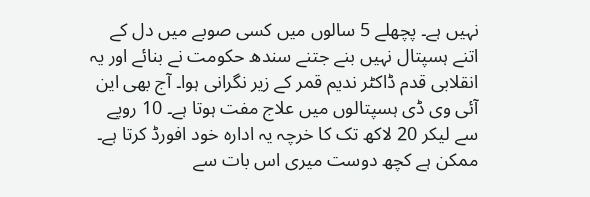نہیں ہے۔ پچھلے 5 سالوں میں کسی صوبے میں دل کے اتنے ہسپتال نہیں بنے جتنے سندھ حکومت نے بنائے اور یہ انقلابی قدم ڈاکٹر ندیم قمر کے زیر نگرانی ہوا۔ آج بھی این آئی وی ڈی ہسپتالوں میں علاج مفت ہوتا ہے۔ 10 روپے سے لیکر 20 لاکھ تک کا خرچہ یہ ادارہ خود افورڈ کرتا ہے۔
ممکن ہے کچھ دوست میری اس بات سے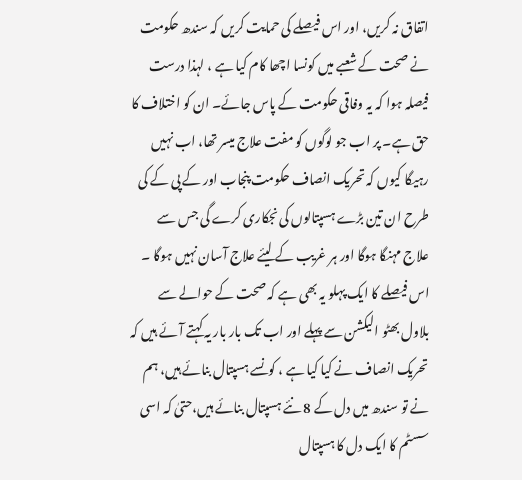اتفاق نہ کریں، اور اس فیصلے کی حمایت کریں کہ سندھ حکومت نے صحت کے شعبے میں کونسا اچھا کام کیا ہے ، لہذا درست فیصلہ ہوا کہ یہ وفاقی حکومت کے پاس جائے۔ ان کو اختلاف کا حق ہے۔ پر اب جو لوگوں کو مفت علاج میسر تھا، اب نہیں رہیگا کیوں کہ تحریک انصاف حکومت پنجاب اور کے پی کے کی طرح ان تین بڑے ہسپتالوں کی نجکاری کرے گی جس سے علاج مہنگا ہوگا اور ہر غریب کے لیئے علاج آسان نہیں ہوگا ۔
اس فیصلے کا ایک پہلو یہ بھی ہے کہ صحت کے حوالے سے بلاول بھٹو الیکشن سے پہلے اور اب تک بار بار یہ کہتے آئے ہیں کہ تحریک انصاف نے کیا کیا ہے ، کونسے ہسپتال بنائے ہیں، ہم نے تو سندھ میں دل کے 8 نئے ہسپتال بنائے ہیں،حتیٰ کہ اسی سسٹم کا ایک دل کا ہسپتال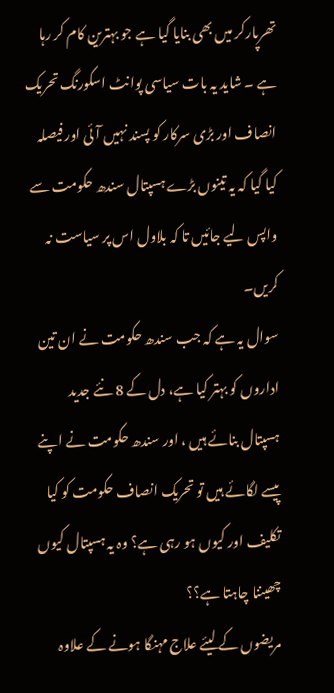تھرپارکر میں بھی بنایا گیا ہے جو بہترین کام کر رہا ہے ۔ شاید یہ بات سیاسی پوانٹ اسکورنگ تحریک انصاف اور بڑی سرکار کو پسند نہیں آئی اور فیصلہ کیا گیا کہ یہ تینوں بڑے ہسپتال سندھ حکومت سے واپس لیے جائیں تا کہ بلاول اس پر سیاست نہ کریں۔
سوال یہ ہے کہ جب سندھ حکومت نے ان تین اداروں کو بہتر کیا ہے، دل کے 8 نئے جدید ہسپتال بنائے ہیں ، اور سندھ حکومت نے اپنے پیسے لگائے ہیں تو تحریک انصاف حکومت کو کیا تکلیف اور کیوں ہو رہی ہے؟ وہ یہ ہسپتال کیوں چھیننا چاہتا ہے؟؟
مریضوں کے لیئے علاج مہنگا ہونے کے علاوہ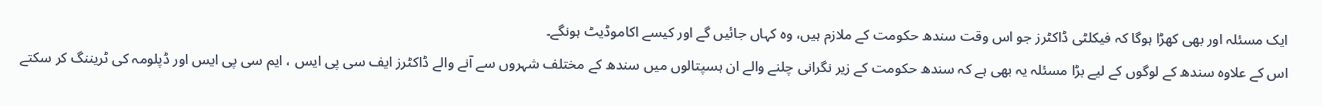ایک مسئلہ اور بھی کھڑا ہوگا کہ فیکلٹی ڈاکٹرز جو اس وقت سندھ حکومت کے ملازم ہیں، وہ کہاں جائیں گے اور کیسے اکاموڈیٹ ہونگے۔
اس کے علاوہ سندھ کے لوگوں کے لیے بڑا مسئلہ یہ بھی ہے کہ سندھ حکومت کے زیر نگرانی چلنے والے ان ہسپتالوں میں سندھ کے مختلف شہروں سے آنے والے ڈاکٹرز ایف سی پی ایس ، ایم سی پی ایس اور ڈپلومہ کی ٹریننگ کر سکتے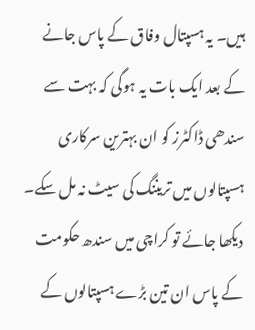ہیں۔ یہ ہسپتال وفاق کے پاس جانے کے بعد ایک بات یہ ہوگی کہ بہت سے سندھی ڈاکٹرز کو ان بہترین سرکاری ہسپتالوں میں تریننگ کی سیٹ نہ مل سکے۔
دیکھا جائے تو کراچی میں سندھ حکومت کے پاس ان تین بڑے ہسپتالوں کے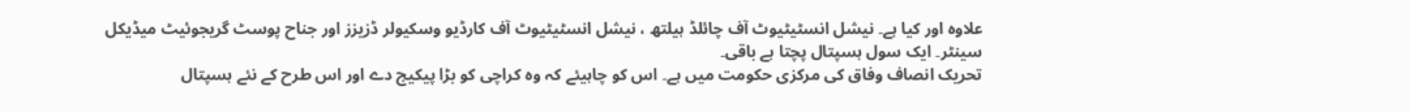علاوہ اور کیا ہے۔ نیشل انسٹیٹیوٹ آف چائلڈ ہیلتھ ، نیشل انسٹیٹیوٹ آف کارڈیو وسکیولر ڈزیزز اور جناح پوسٹ گریجوئیٹ میڈیکل سینٹر۔ ایک سول ہسپتال پچتا ہے باقی۔
تحریک انصاف وفاق کی مرکزی حکومت میں ہے۔ اس کو چاہیئے کہ وہ کراچی کو بڑا پیکیج دے اور اس طرح کے نئے ہسپتال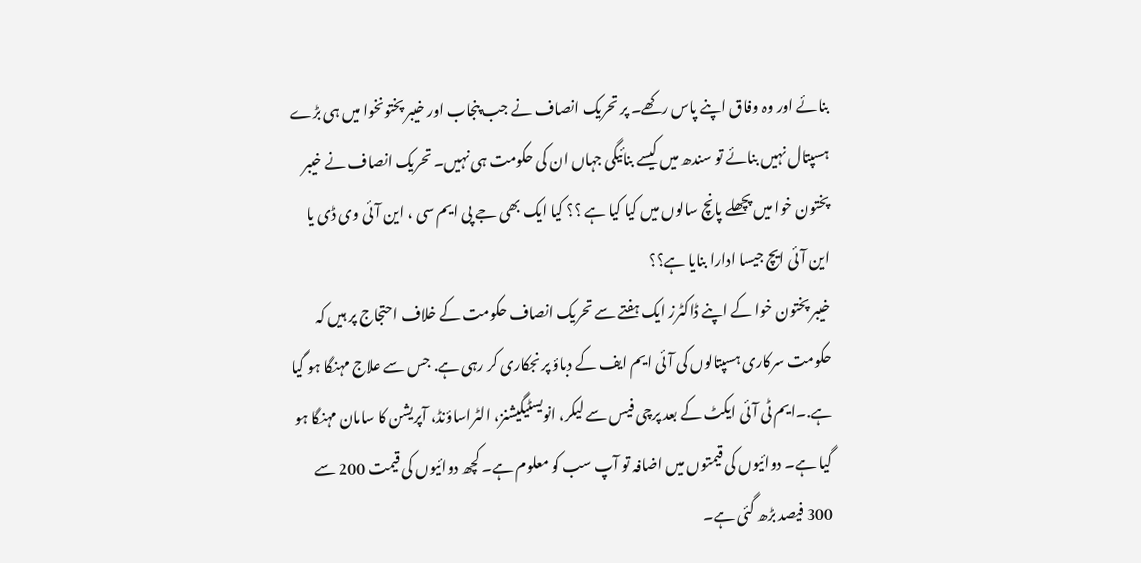بنائے اور وہ وفاق اپنے پاس رکھے۔ پر تحریک انصاف نے جب پنجاب اور خیبر پختونخوا میں ہی بڑے ہسپتال نہیں بنائے تو سندھ میں کیسے بنائیگی جہاں ان کی حکومت ہی نہیں۔ تحریک انصاف نے خیبر پختون خوا میں پچھلے پانچ سالوں میں کیا کیا ہے ؟؟ کیا ایک بھی جے پی ایم سی ، این آئی وی ڈی یا این آئی ایچ جیسا ادارا بنایا ہے؟؟
خیبر پختون خوا کے اپنے ڈاکٹرز ایک ہفتے سے تحریک انصاف حکومت کے خلاف احتجاج پر ہیں کہ حکومت سرکاری ہسپتالوں کی آئی ایم ایف کے دباؤ پر نجکاری کر رہی ہے. جس سے علاج مہنگا ہو گیا ہے.۔ایم ٹی آئی ایکٹ کے بعد پرچی فیس سے لیکر، انویسٹیگیشنز، الٹراساؤنڈ، آپریشن کا سامان مہنگا ہو گیا ہے۔ دوائیوں کی قیمتوں میں اضافہ تو آپ سب کو معلوم ہے۔ کچھ دوائیوں کی قیمت 200 سے 300 فیصد بڑھ گئی ہے۔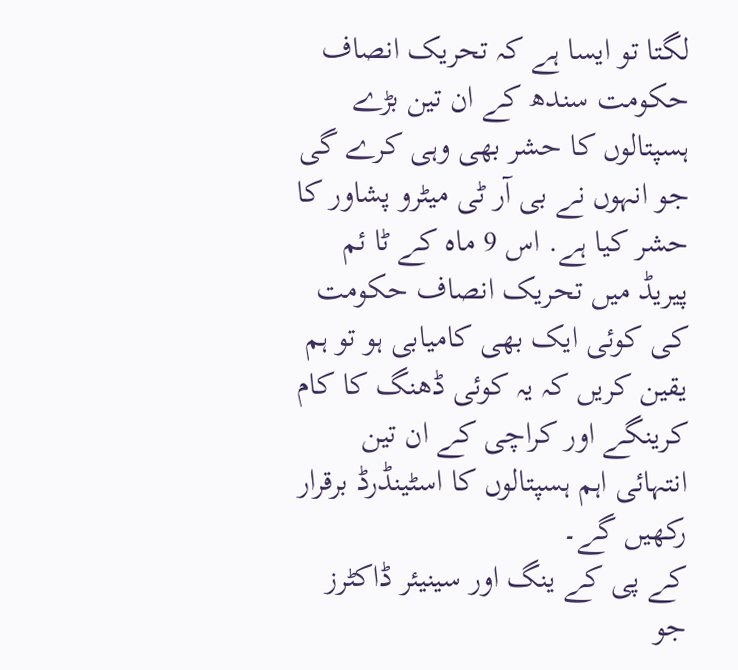لگتا تو ایسا ہے کہ تحریک انصاف حکومت سندھ کے ان تین بڑے ہسپتالوں کا حشر بھی وہی کرے گی جو انہوں نے بی آر ٹی میٹرو پشاور کا حشر کیا ہے. اس 9 ماہ کے ٹا ئم پیریڈ میں تحریک انصاف حکومت کی کوئی ایک بھی کامیابی ہو تو ہم یقین کریں کہ یہ کوئی ڈھنگ کا کام کرینگے اور کراچی کے ان تین انتہائی اہم ہسپتالوں کا اسٹینڈرڈ برقرار رکھیں گے۔
کے پی کے ینگ اور سینیئر ڈاکٹرز جو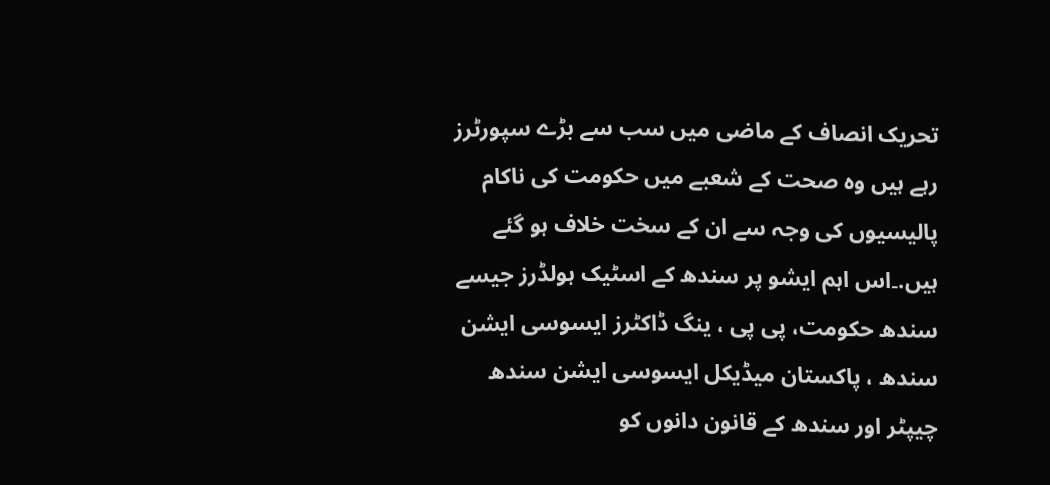تحریک انصاف کے ماضی میں سب سے بڑے سپورٹرز رہے ہیں وہ صحت کے شعبے میں حکومت کی ناکام پالیسیوں کی وجہ سے ان کے سخت خلاف ہو گئے ہیں.۔اس اہم ایشو پر سندھ کے اسٹیک ہولڈرز جیسے سندھ حکومت، پی پی ، ینگ ڈاکٹرز ایسوسی ایشن سندھ ، پاکستان میڈیکل ایسوسی ایشن سندھ چیپٹر اور سندھ کے قانون دانوں کو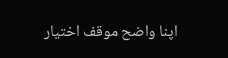اپنا واضح موقف اختیار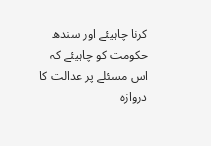کرنا چاہیئے اور سندھ حکومت کو چاہیئے کہ اس مسئلے پر عدالت کا دروازہ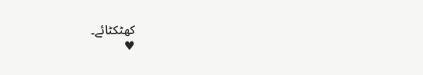کھٹکٹائے۔
♥